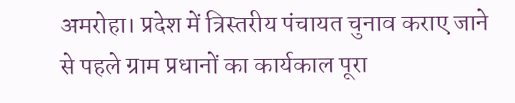अमरोहा। प्रदेश में त्रिस्तरीय पंचायत चुनाव कराए जाने से पहले ग्राम प्रधानों का कार्यकाल पूरा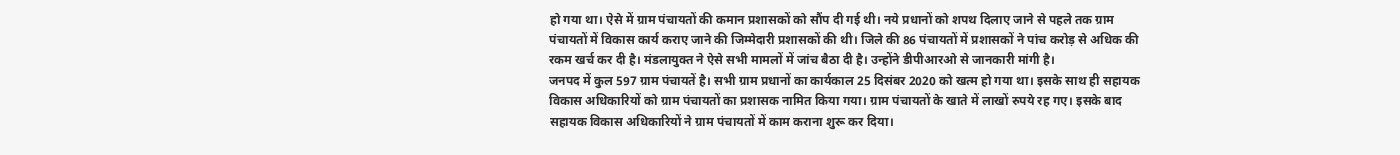हो गया था। ऐसे में ग्राम पंचायतों की कमान प्रशासकों को सौंप दी गई थी। नये प्रधानों को शपथ दिलाए जाने से पहले तक ग्राम पंचायतों में विकास कार्य कराए जाने की जिम्मेदारी प्रशासकों की थी। जिले की 86 पंचायतों में प्रशासकों ने पांच करोड़ से अधिक की रकम खर्च कर दी है। मंडलायुक्त ने ऐसे सभी मामलों में जांच बैठा दी है। उन्होंने डीपीआरओ से जानकारी मांगी है।
जनपद में कुल 597 ग्राम पंचायतें है। सभी ग्राम प्रधानों का कार्यकाल 25 दिसंबर 2020 को खत्म हो गया था। इसके साथ ही सहायक विकास अधिकारियों को ग्राम पंचायतों का प्रशासक नामित किया गया। ग्राम पंचायतों के खाते में लाखों रुपये रह गए। इसके बाद सहायक विकास अधिकारियों ने ग्राम पंचायतों में काम कराना शुरू कर दिया।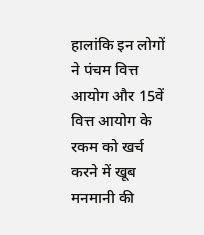हालांकि इन लोगों ने पंचम वित्त आयोग और 15वें वित्त आयोग के रकम को खर्च करने में खूब मनमानी की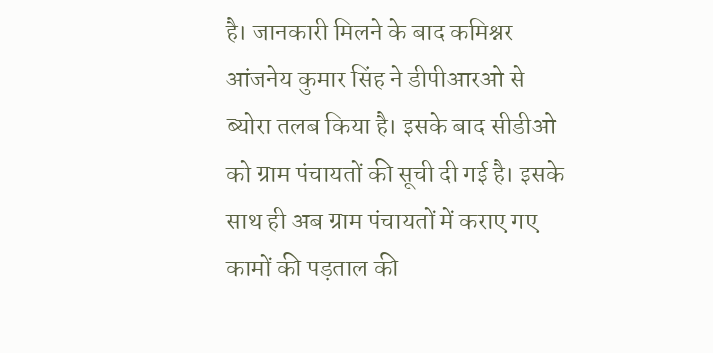है। जानकारी मिलने के बाद कमिश्नर आंजनेय कुमार सिंह ने डीपीआरओ से ब्योरा तलब किया है। इसके बाद सीडीओ को ग्राम पंचायतों की सूची दी गई है। इसके साथ ही अब ग्राम पंचायतों में कराए गए कामों की पड़ताल की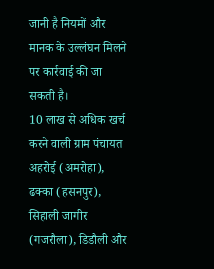जानी है नियमों और मानक के उल्लंघन मिलने पर कार्रवाई की जा सकती है।
10 लाख से अधिक खर्च करने वाली ग्राम पंचायत
अहरोई (अमरोहा), ढक्का (हसनपुर), सिहाली जागीर (गजरौला), डिडौली और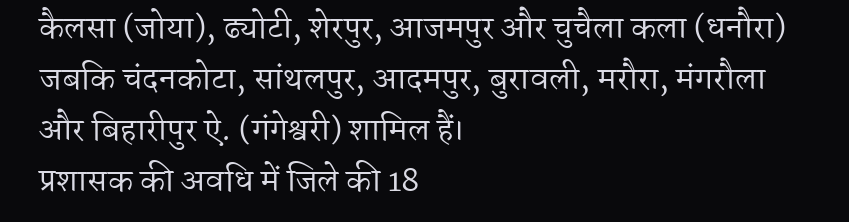कैलसा (जोया), ढ्योटी, शेरपुर, आजमपुर और चुचैला कला (धनौरा) जबकि चंदनकोटा, सांथलपुर, आदमपुर, बुरावली, मरौरा, मंगरौला और बिहारीपुर ऐ. (गंगेश्वरी) शामिल हैं।
प्रशासक की अवधि में जिले की 18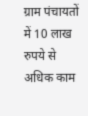ग्राम पंचायतों में 10 लाख रुपये से अधिक काम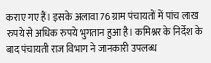कराए गए हैं। इसके अलावा 76 ग्राम पंचायतों में पांच लाख रुपये से अधिक रुपये भुगतान हुआ है। कमिश्नर के निर्देश के बाद पंचायती राज विभाग ने जानकारी उपलब्ध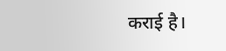कराई है।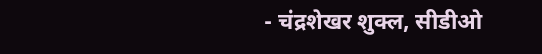- चंद्रशेखर शुक्ल, सीडीओ